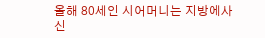올해 80세인 시어머니는 지방에사신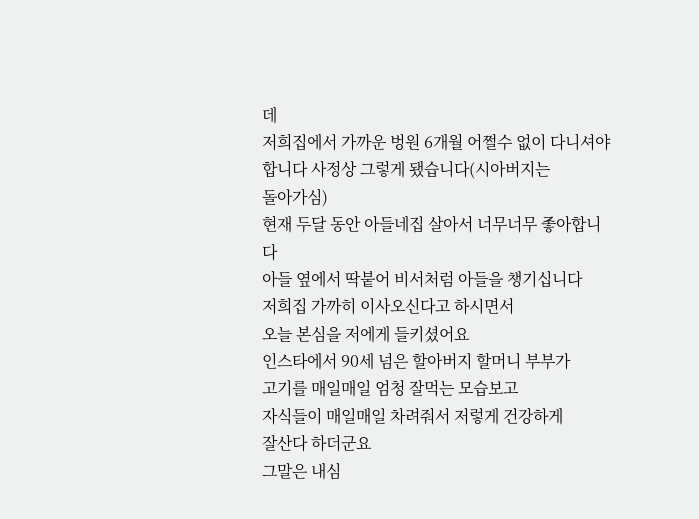데
저희집에서 가까운 벙원 6개월 어쩔수 없이 다니셔야 합니다 사정상 그렇게 됐습니다(시아버지는
돌아가심)
현재 두달 동안 아들네집 살아서 너무너무 좋아합니다
아들 옆에서 딱붙어 비서처럼 아들을 챙기십니다
저희집 가까히 이사오신다고 하시면서
오늘 본심을 저에게 들키셨어요
인스타에서 90세 넘은 할아버지 할머니 부부가
고기를 매일매일 엄청 잘먹는 모습보고
자식들이 매일매일 차려줘서 저렇게 건강하게
잘산다 하더군요
그말은 내심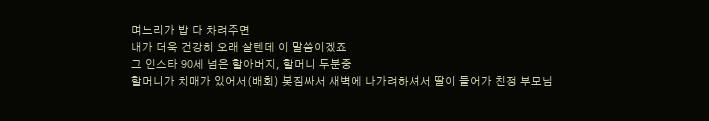며느리가 밥 다 차려주면
내가 더욱 건강히 오래 살텐데 이 말씀이겠죠
그 인스타 90세 넘은 할아버지, 할머니 두분중
할머니가 치매가 있어서(배회) 봇짐싸서 새벽에 나가려하셔서 딸이 들어가 친정 부모님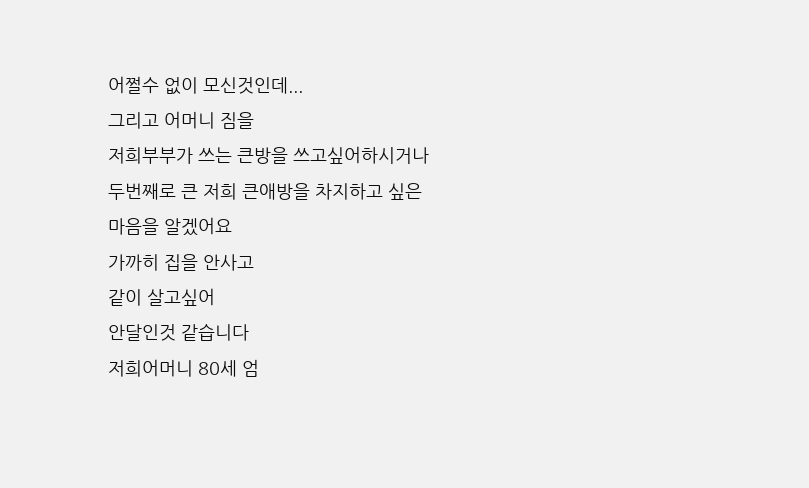어쩔수 없이 모신것인데...
그리고 어머니 짐을
저희부부가 쓰는 큰방을 쓰고싶어하시거나
두번째로 큰 저희 큰애방을 차지하고 싶은
마음을 알겠어요
가까히 집을 안사고
같이 살고싶어
안달인것 같습니다
저희어머니 80세 엄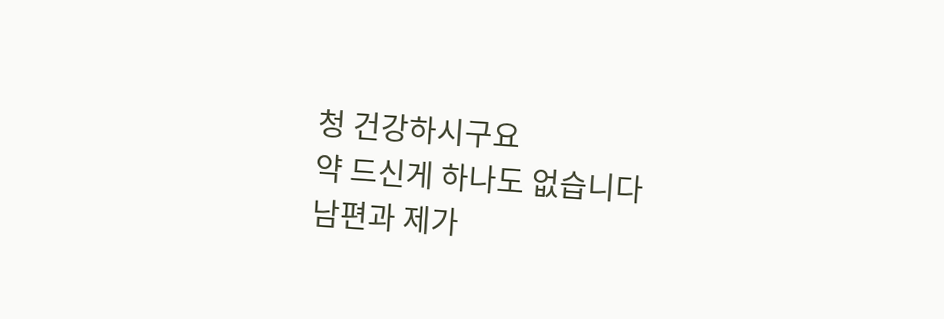청 건강하시구요
약 드신게 하나도 없습니다
남편과 제가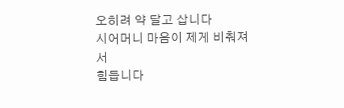오히려 약 달고 삽니다
시어머니 마음이 제게 비춰져서
힘듭니다